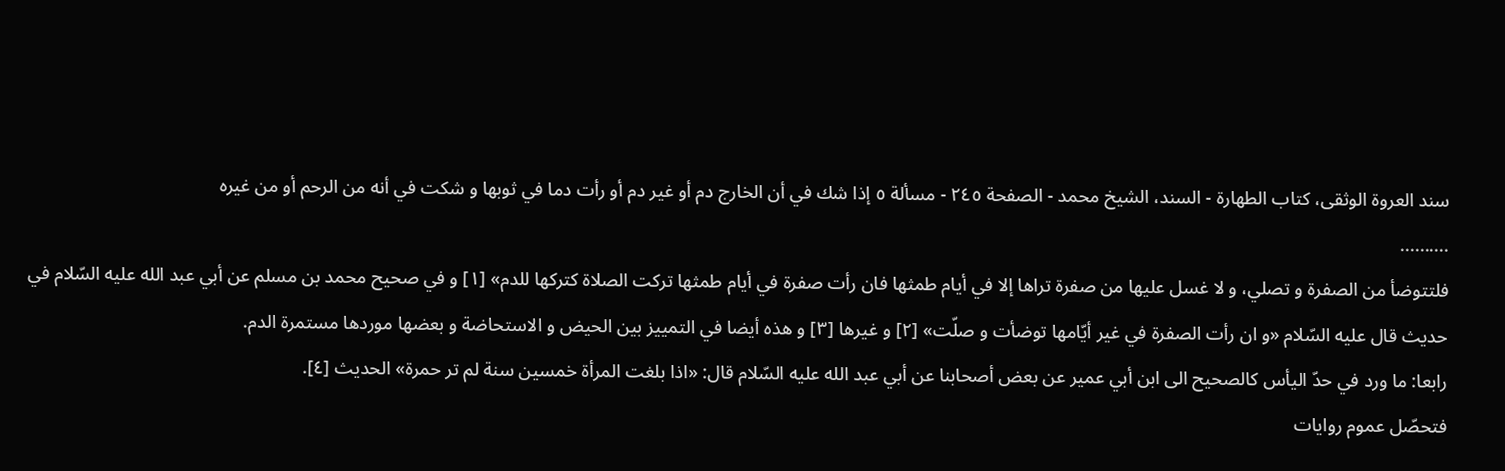سند العروة الوثقى، كتاب الطهارة - السند، الشيخ محمد - الصفحة ٢٤٥ - مسألة ٥ إذا شك في أن الخارج دم أو غير دم أو رأت دما في ثوبها و شكت في أنه من الرحم أو من غيره
..........
فلتتوضأ من الصفرة و تصلي، و لا غسل عليها من صفرة تراها إلا في أيام طمثها فان رأت صفرة في أيام طمثها تركت الصلاة كتركها للدم» [١] و في صحيح محمد بن مسلم عن أبي عبد الله عليه السّلام في حديث قال عليه السّلام «و ان رأت الصفرة في غير أيّامها توضأت و صلّت» [٢] و غيرها [٣] و هذه أيضا في التمييز بين الحيض و الاستحاضة و بعضها موردها مستمرة الدم.
رابعا: ما ورد في حدّ اليأس كالصحيح الى ابن أبي عمير عن بعض أصحابنا عن أبي عبد الله عليه السّلام قال: «اذا بلغت المرأة خمسين سنة لم تر حمرة» الحديث [٤].
فتحصّل عموم روايات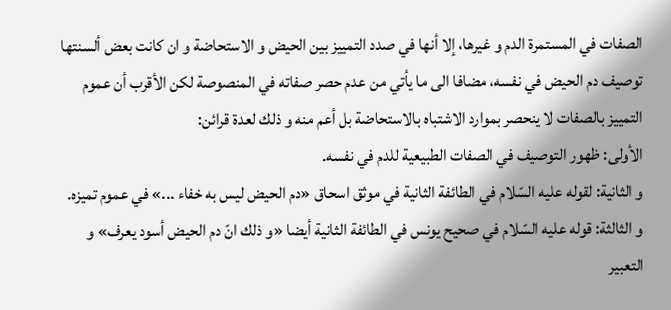الصفات في المستمرة الدم و غيرها، إلا أنها في صدد التمييز بين الحيض و الاستحاضة و ان كانت بعض ألسنتها توصيف دم الحيض في نفسه، مضافا الى ما يأتي من عدم حصر صفاته في المنصوصة لكن الأقرب أن عموم التمييز بالصفات لا ينحصر بموارد الاشتباه بالاستحاضة بل أعم منه و ذلك لعدة قرائن:
الأولى: ظهور التوصيف في الصفات الطبيعية للدم في نفسه.
و الثانية: لقوله عليه السّلام في الطائفة الثانية في موثق اسحاق «دم الحيض ليس به خفاء ...» في عموم تميزه.
و الثالثة: قوله عليه السّلام في صحيح يونس في الطائفة الثانية أيضا «و ذلك انّ دم الحيض أسود يعرف» و التعبير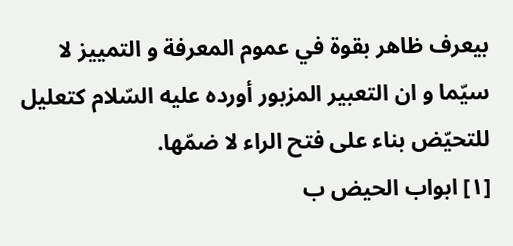بيعرف ظاهر بقوة في عموم المعرفة و التمييز لا سيّما و ان التعبير المزبور أورده عليه السّلام كتعليل للتحيّض بناء على فتح الراء لا ضمّها.
[١] ابواب الحيض ب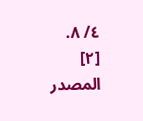٤/ ٨.
[٢] المصدر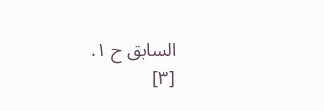السابق ح ١.
[٣]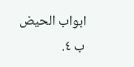ابواب الحيض ب ٤.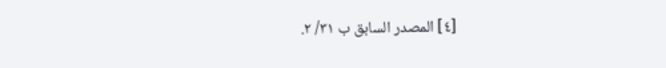[٤] المصدر السابق ب ٣١/ ٢.